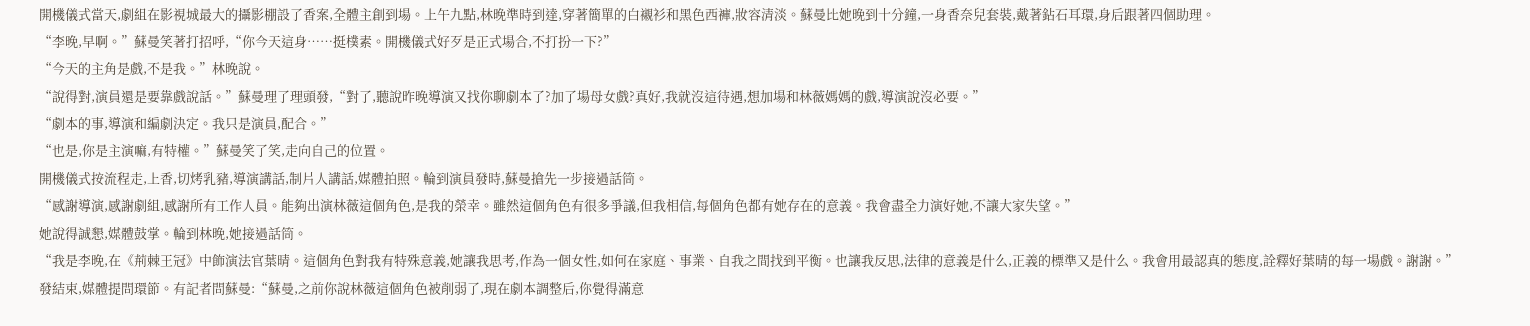開機儀式當天,劇組在影視城最大的攝影棚設了香案,全體主創到場。上午九點,林晚準時到達,穿著簡單的白襯衫和黑色西褲,妝容清淡。蘇曼比她晚到十分鐘,一身香奈兒套裝,戴著鉆石耳環,身后跟著四個助理。
“李晚,早啊。”蘇曼笑著打招呼,“你今天這身……挺樸素。開機儀式好歹是正式場合,不打扮一下?”
“今天的主角是戲,不是我。”林晚說。
“說得對,演員還是要靠戲說話。”蘇曼理了理頭發,“對了,聽說昨晚導演又找你聊劇本了?加了場母女戲?真好,我就沒這待遇,想加場和林薇媽媽的戲,導演說沒必要。”
“劇本的事,導演和編劇決定。我只是演員,配合。”
“也是,你是主演嘛,有特權。”蘇曼笑了笑,走向自己的位置。
開機儀式按流程走,上香,切烤乳豬,導演講話,制片人講話,媒體拍照。輪到演員發時,蘇曼搶先一步接過話筒。
“感謝導演,感謝劇組,感謝所有工作人員。能夠出演林薇這個角色,是我的榮幸。雖然這個角色有很多爭議,但我相信,每個角色都有她存在的意義。我會盡全力演好她,不讓大家失望。”
她說得誠懇,媒體鼓掌。輪到林晚,她接過話筒。
“我是李晚,在《荊棘王冠》中飾演法官葉晴。這個角色對我有特殊意義,她讓我思考,作為一個女性,如何在家庭、事業、自我之間找到平衡。也讓我反思,法律的意義是什么,正義的標準又是什么。我會用最認真的態度,詮釋好葉晴的每一場戲。謝謝。”
發結束,媒體提問環節。有記者問蘇曼:“蘇曼,之前你說林薇這個角色被削弱了,現在劇本調整后,你覺得滿意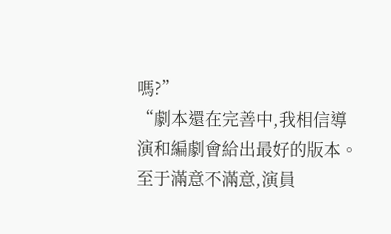嗎?”
“劇本還在完善中,我相信導演和編劇會給出最好的版本。至于滿意不滿意,演員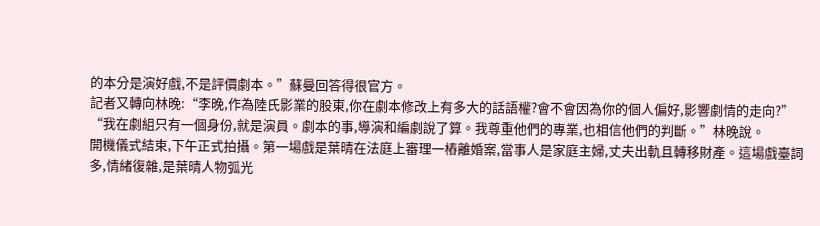的本分是演好戲,不是評價劇本。”蘇曼回答得很官方。
記者又轉向林晚:“李晚,作為陸氏影業的股東,你在劇本修改上有多大的話語權?會不會因為你的個人偏好,影響劇情的走向?”
“我在劇組只有一個身份,就是演員。劇本的事,導演和編劇說了算。我尊重他們的專業,也相信他們的判斷。”林晚說。
開機儀式結束,下午正式拍攝。第一場戲是葉晴在法庭上審理一樁離婚案,當事人是家庭主婦,丈夫出軌且轉移財產。這場戲臺詞多,情緒復雜,是葉晴人物弧光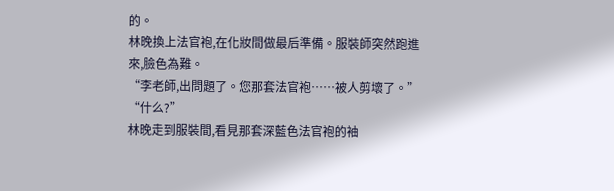的。
林晚換上法官袍,在化妝間做最后準備。服裝師突然跑進來,臉色為難。
“李老師,出問題了。您那套法官袍……被人剪壞了。”
“什么?”
林晚走到服裝間,看見那套深藍色法官袍的袖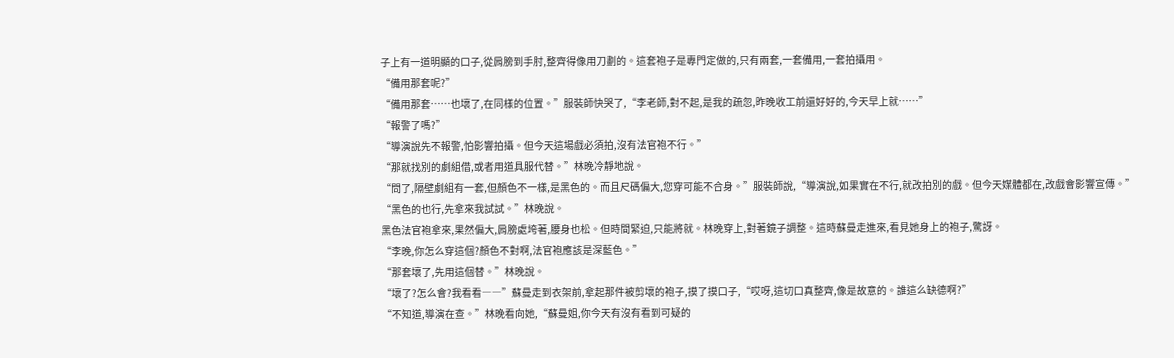子上有一道明顯的口子,從肩膀到手肘,整齊得像用刀劃的。這套袍子是專門定做的,只有兩套,一套備用,一套拍攝用。
“備用那套呢?”
“備用那套……也壞了,在同樣的位置。”服裝師快哭了,“李老師,對不起,是我的疏忽,昨晚收工前還好好的,今天早上就……”
“報警了嗎?”
“導演說先不報警,怕影響拍攝。但今天這場戲必須拍,沒有法官袍不行。”
“那就找別的劇組借,或者用道具服代替。”林晚冷靜地說。
“問了,隔壁劇組有一套,但顏色不一樣,是黑色的。而且尺碼偏大,您穿可能不合身。”服裝師說,“導演說,如果實在不行,就改拍別的戲。但今天媒體都在,改戲會影響宣傳。”
“黑色的也行,先拿來我試試。”林晚說。
黑色法官袍拿來,果然偏大,肩膀處垮著,腰身也松。但時間緊迫,只能將就。林晚穿上,對著鏡子調整。這時蘇曼走進來,看見她身上的袍子,驚訝。
“李晚,你怎么穿這個?顏色不對啊,法官袍應該是深藍色。”
“那套壞了,先用這個替。”林晚說。
“壞了?怎么會?我看看――”蘇曼走到衣架前,拿起那件被剪壞的袍子,摸了摸口子,“哎呀,這切口真整齊,像是故意的。誰這么缺德啊?”
“不知道,導演在查。”林晚看向她,“蘇曼姐,你今天有沒有看到可疑的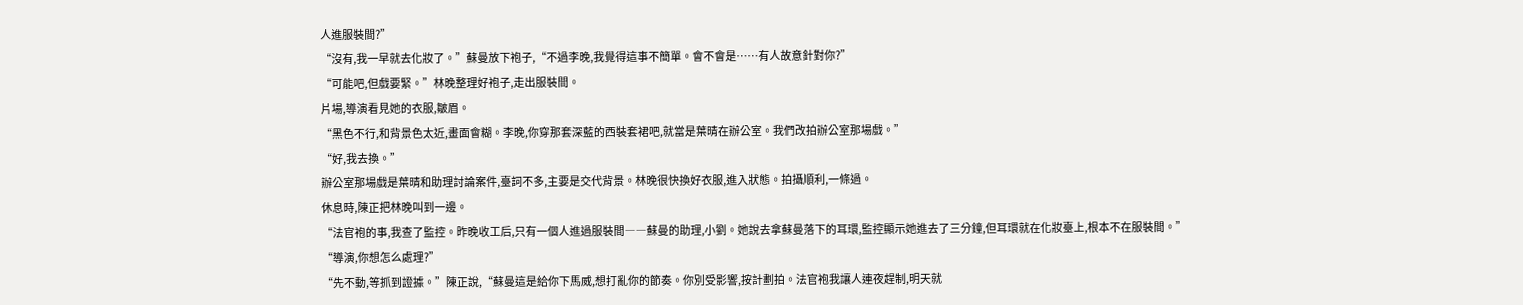人進服裝間?”
“沒有,我一早就去化妝了。”蘇曼放下袍子,“不過李晚,我覺得這事不簡單。會不會是……有人故意針對你?”
“可能吧,但戲要緊。”林晚整理好袍子,走出服裝間。
片場,導演看見她的衣服,皺眉。
“黑色不行,和背景色太近,畫面會糊。李晚,你穿那套深藍的西裝套裙吧,就當是葉晴在辦公室。我們改拍辦公室那場戲。”
“好,我去換。”
辦公室那場戲是葉晴和助理討論案件,臺詞不多,主要是交代背景。林晚很快換好衣服,進入狀態。拍攝順利,一條過。
休息時,陳正把林晚叫到一邊。
“法官袍的事,我查了監控。昨晚收工后,只有一個人進過服裝間――蘇曼的助理,小劉。她說去拿蘇曼落下的耳環,監控顯示她進去了三分鐘,但耳環就在化妝臺上,根本不在服裝間。”
“導演,你想怎么處理?”
“先不動,等抓到證據。”陳正說,“蘇曼這是給你下馬威,想打亂你的節奏。你別受影響,按計劃拍。法官袍我讓人連夜趕制,明天就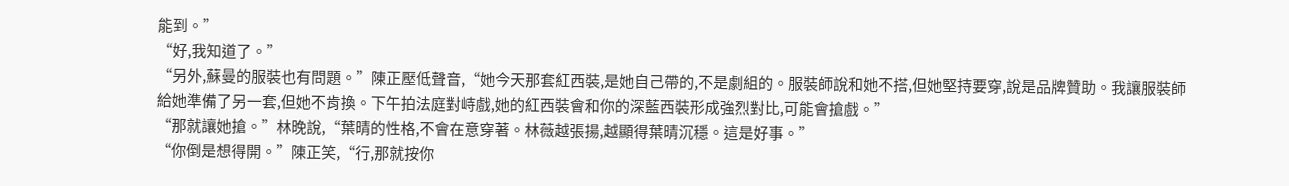能到。”
“好,我知道了。”
“另外,蘇曼的服裝也有問題。”陳正壓低聲音,“她今天那套紅西裝,是她自己帶的,不是劇組的。服裝師說和她不搭,但她堅持要穿,說是品牌贊助。我讓服裝師給她準備了另一套,但她不肯換。下午拍法庭對峙戲,她的紅西裝會和你的深藍西裝形成強烈對比,可能會搶戲。”
“那就讓她搶。”林晚說,“葉晴的性格,不會在意穿著。林薇越張揚,越顯得葉晴沉穩。這是好事。”
“你倒是想得開。”陳正笑,“行,那就按你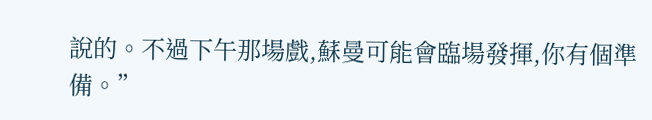說的。不過下午那場戲,蘇曼可能會臨場發揮,你有個準備。”